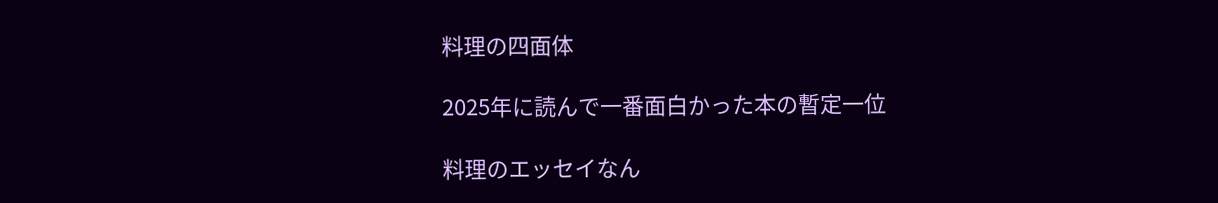料理の四面体

2025年に読んで一番面白かった本の暫定一位

料理のエッセイなん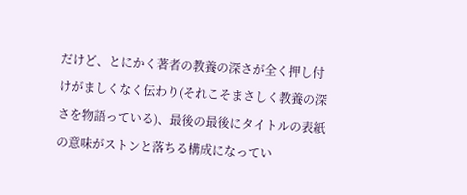だけど、とにかく著者の教養の深さが全く押し付けがましくなく伝わり(それこそまさしく教養の深さを物語っている)、最後の最後にタイトルの表紙の意味がストンと落ちる構成になってい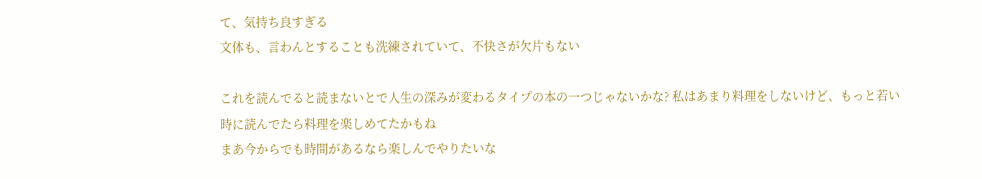て、気持ち良すぎる
文体も、言わんとすることも洗練されていて、不快さが欠片もない

これを読んでると読まないとで人生の深みが変わるタイプの本の一つじゃないかな? 私はあまり料理をしないけど、もっと若い時に読んでたら料理を楽しめてたかもね
まあ今からでも時間があるなら楽しんでやりたいな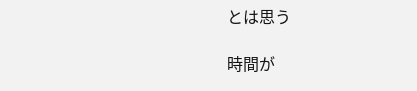とは思う

時間が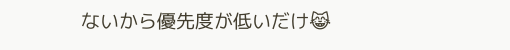ないから優先度が低いだけ😹